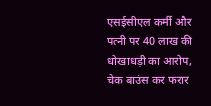एसईसीएल कर्मी और पत्नी पर 40 लाख की धोखाधड़ी का आरोप, चेक बाउंस कर फरार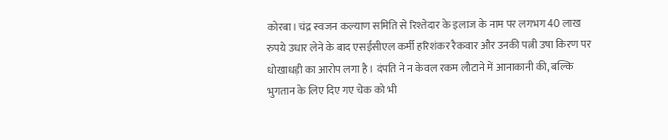कोरबा। चंद्र स्वजन कल्याण समिति से रिश्तेदार के इलाज के नाम पर लगभग 40 लाख रुपये उधार लेने के बाद एसईसीएल कर्मी हरिशंकर रैकवार और उनकी पत्नी उषा किरण पर धोखाधड़ी का आरोप लगा है। दंपति ने न केवल रकम लौटाने में आनाकानी की, बल्कि भुगतान के लिए दिए गए चेक को भी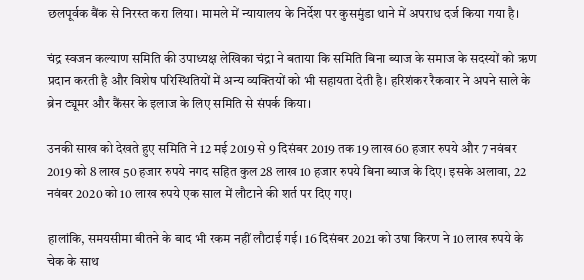छलपूर्वक बैंक से निरस्त करा लिया। मामले में न्यायालय के निर्देश पर कुसमुंडा थाने में अपराध दर्ज किया गया है।

चंद्र स्वजन कल्याण समिति की उपाध्यक्ष लेखिका चंद्रा ने बताया कि समिति बिना ब्याज के समाज के सदस्यों को ऋण प्रदान करती है और विशेष परिस्थितियों में अन्य व्यक्तियों को भी सहायता देती है। हरिशंकर रैकवार ने अपने साले के ब्रेन ट्यूमर और कैंसर के इलाज के लिए समिति से संपर्क किया।

उनकी साख को देखते हुए समिति ने 12 मई 2019 से 9 दिसंबर 2019 तक 19 लाख 60 हजार रुपये और 7 नवंबर 2019 को 8 लाख 50 हजार रुपये नगद सहित कुल 28 लाख 10 हजार रुपये बिना ब्याज के दिए। इसके अलावा, 22 नवंबर 2020 को 10 लाख रुपये एक साल में लौटाने की शर्त पर दिए गए।

हालांकि, समयसीमा बीतने के बाद भी रकम नहीं लौटाई गई। 16 दिसंबर 2021 को उषा किरण ने 10 लाख रुपये के चेक के साथ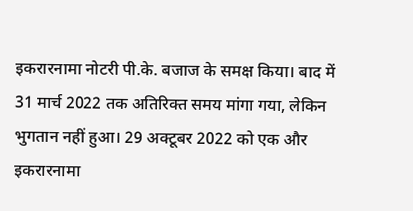इकरारनामा नोटरी पी.के. बजाज के समक्ष किया। बाद में 31 मार्च 2022 तक अतिरिक्त समय मांगा गया, लेकिन भुगतान नहीं हुआ। 29 अक्टूबर 2022 को एक और इकरारनामा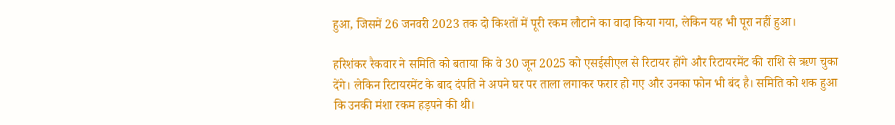हुआ, जिसमें 26 जनवरी 2023 तक दो किश्तों में पूरी रकम लौटाने का वादा किया गया, लेकिन यह भी पूरा नहीं हुआ।

हरिशंकर रैकवार ने समिति को बताया कि वे 30 जून 2025 को एसईसीएल से रिटायर होंगे और रिटायरमेंट की राशि से ऋण चुका देंगे। लेकिन रिटायरमेंट के बाद दंपति ने अपने घर पर ताला लगाकर फरार हो गए और उनका फोन भी बंद है। समिति को शक हुआ कि उनकी मंशा रकम हड़पने की थी।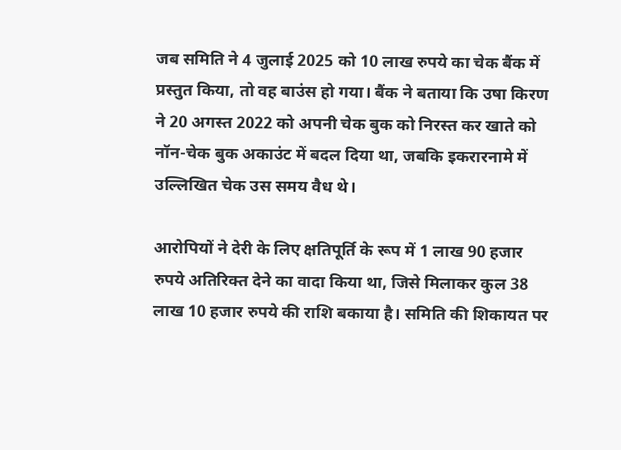जब समिति ने 4 जुलाई 2025 को 10 लाख रुपये का चेक बैंक में प्रस्तुत किया, तो वह बाउंस हो गया। बैंक ने बताया कि उषा किरण ने 20 अगस्त 2022 को अपनी चेक बुक को निरस्त कर खाते को नॉन-चेक बुक अकाउंट में बदल दिया था, जबकि इकरारनामे में उल्लिखित चेक उस समय वैध थे।

आरोपियों ने देरी के लिए क्षतिपूर्ति के रूप में 1 लाख 90 हजार रुपये अतिरिक्त देने का वादा किया था, जिसे मिलाकर कुल 38 लाख 10 हजार रुपये की राशि बकाया है। समिति की शिकायत पर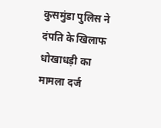कुसमुंडा पुलिस ने दंपति के खिलाफ धोखाधड़ी का मामला दर्ज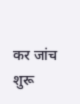कर जांच शुरू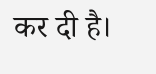कर दी है।